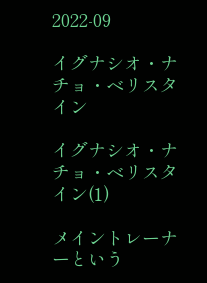2022-09

イグナシオ・ナチョ・ベリスタイン

イグナシオ・ナチョ・ベリスタイン(1)

メイントレーナーという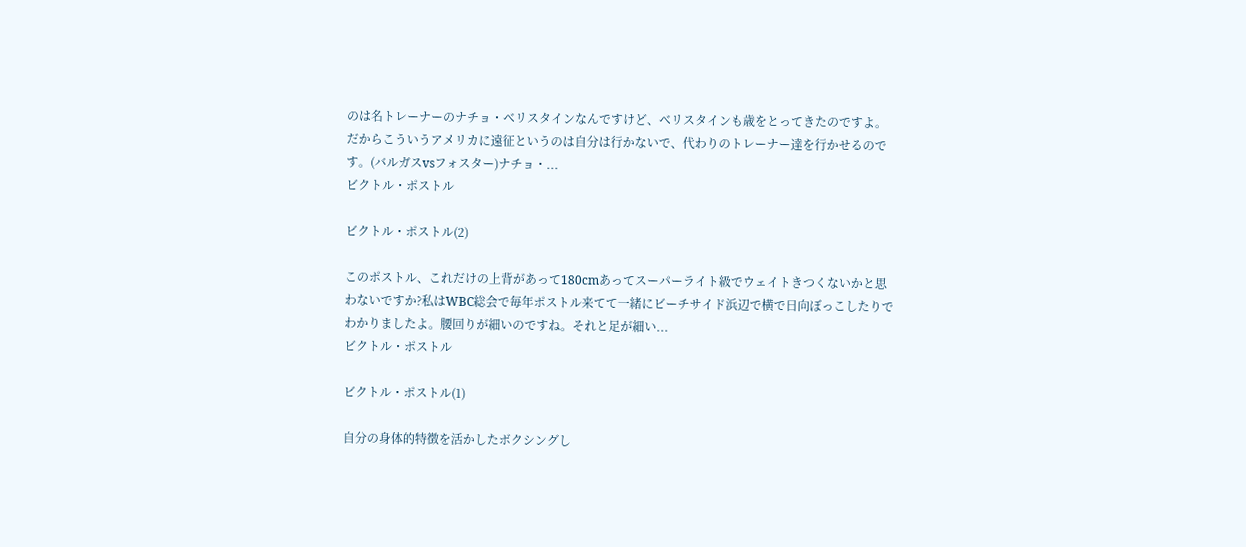のは名トレーナーのナチョ・ベリスタインなんですけど、ベリスタインも歳をとってきたのですよ。だからこういうアメリカに遠征というのは自分は行かないで、代わりのトレーナー達を行かせるのです。(バルガスvsフォスター)ナチョ・...
ビクトル・ポストル

ビクトル・ポストル(2)

このポストル、これだけの上背があって180cmあってスーパーライト級でウェイトきつくないかと思わないですか?私はWBC総会で毎年ポストル来てて一緒にビーチサイド浜辺で横で日向ぼっこしたりでわかりましたよ。腰回りが細いのですね。それと足が細い...
ビクトル・ポストル

ビクトル・ポストル(1)

自分の身体的特徴を活かしたボクシングし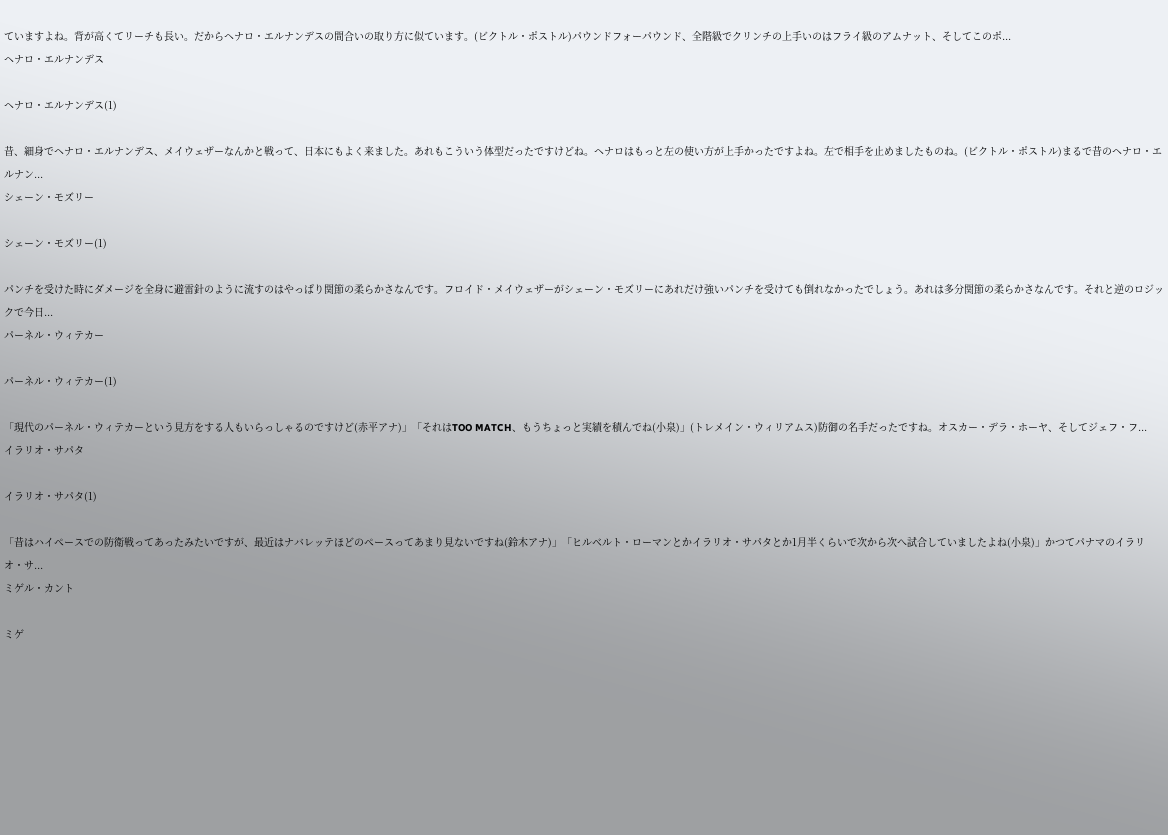ていますよね。背が高くてリーチも長い。だからヘナロ・エルナンデスの間合いの取り方に似ています。(ビクトル・ポストル)パウンドフォーパウンド、全階級でクリンチの上手いのはフライ級のアムナット、そしてこのポ...
ヘナロ・エルナンデス

ヘナロ・エルナンデス(1)

昔、細身でヘナロ・エルナンデス、メイウェザーなんかと戦って、日本にもよく来ました。あれもこういう体型だったですけどね。ヘナロはもっと左の使い方が上手かったですよね。左で相手を止めましたものね。(ビクトル・ポストル)まるで昔のヘナロ・エルナン...
シェーン・モズリー

シェーン・モズリー(1)

パンチを受けた時にダメージを全身に避雷針のように流すのはやっぱり関節の柔らかさなんです。フロイド・メイウェザーがシェーン・モズリーにあれだけ強いパンチを受けても倒れなかったでしょう。あれは多分関節の柔らかさなんです。それと逆のロジックで今日...
パーネル・ウィテカー

パーネル・ウィテカー(1)

「現代のパーネル・ウィテカーという見方をする人もいらっしゃるのですけど(赤平アナ)」「それはTOO MATCH、もうちょっと実績を積んでね(小泉)」(トレメイン・ウィリアムス)防御の名手だったですね。オスカー・デラ・ホーヤ、そしてジェフ・フ...
イラリオ・サパタ

イラリオ・サパタ(1)

「昔はハイペースでの防衛戦ってあったみたいですが、最近はナバレッテほどのペースってあまり見ないですね(鈴木アナ)」「ヒルベルト・ローマンとかイラリオ・サパタとか1月半くらいで次から次へ試合していましたよね(小泉)」かつてパナマのイラリオ・サ...
ミゲル・カント

ミゲ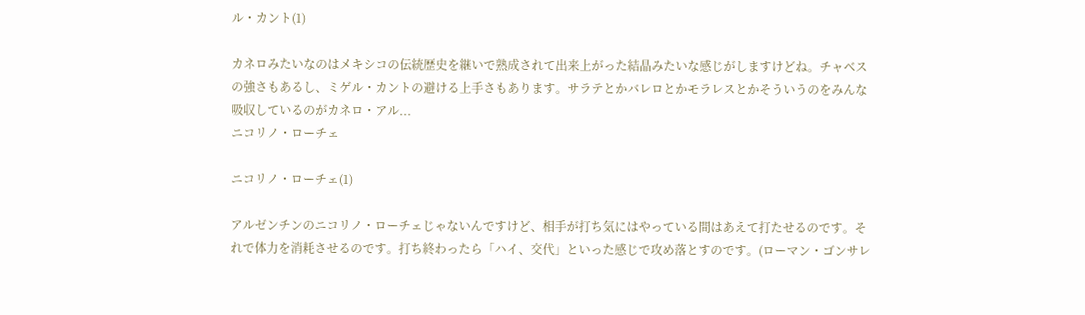ル・カント(1)

カネロみたいなのはメキシコの伝統歴史を継いで熟成されて出来上がった結晶みたいな感じがしますけどね。チャベスの強さもあるし、ミゲル・カントの避ける上手さもあります。サラテとかバレロとかモラレスとかそういうのをみんな吸収しているのがカネロ・アル...
ニコリノ・ローチェ

ニコリノ・ローチェ(1)

アルゼンチンのニコリノ・ローチェじゃないんですけど、相手が打ち気にはやっている間はあえて打たせるのです。それで体力を消耗させるのです。打ち終わったら「ハイ、交代」といった感じで攻め落とすのです。(ローマン・ゴンサレ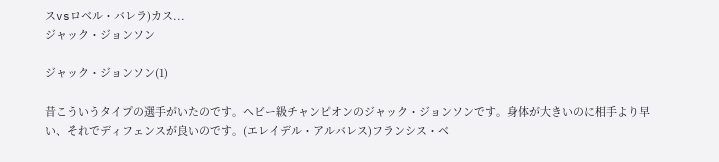スvsロベル・バレラ)カス...
ジャック・ジョンソン

ジャック・ジョンソン(1)

昔こういうタイプの選手がいたのです。ヘビー級チャンピオンのジャック・ジョンソンです。身体が大きいのに相手より早い、それでディフェンスが良いのです。(エレイデル・アルバレス)フランシス・ベ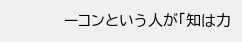ーコンという人が「知は力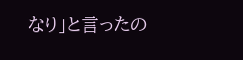なり」と言ったの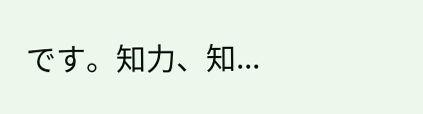です。知力、知...